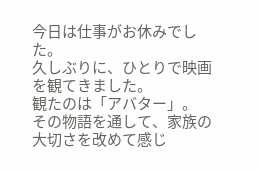今日は仕事がお休みでした。
久しぶりに、ひとりで映画を観てきました。
観たのは「アバター」。
その物語を通して、家族の大切さを改めて感じ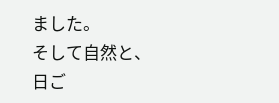ました。
そして自然と、
日ご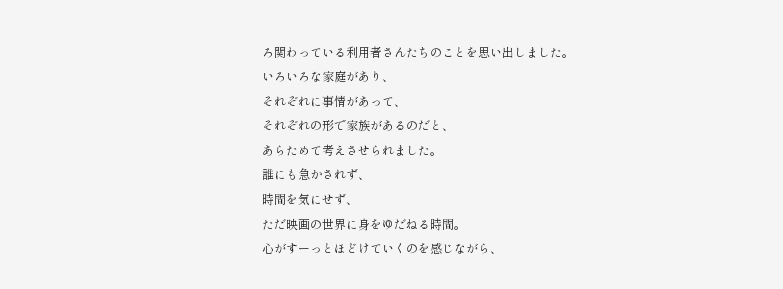ろ関わっている利用者さんたちのことを思い出しました。
いろいろな家庭があり、
それぞれに事情があって、
それぞれの形で家族があるのだと、
あらためて考えさせられました。
誰にも急かされず、
時間を気にせず、
ただ映画の世界に身をゆだねる時間。
心がすーっとほどけていくのを感じながら、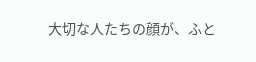大切な人たちの顔が、ふと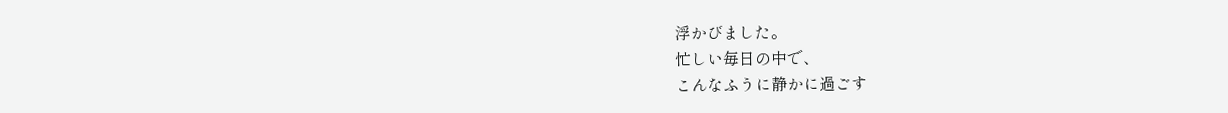浮かびました。
忙しい毎日の中で、
こんなふうに静かに過ごす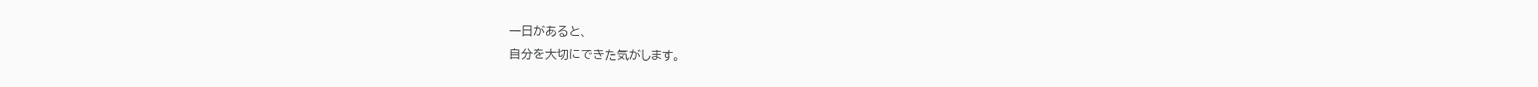一日があると、
自分を大切にできた気がします。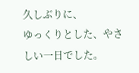久しぶりに、
ゆっくりとした、やさしい一日でした。